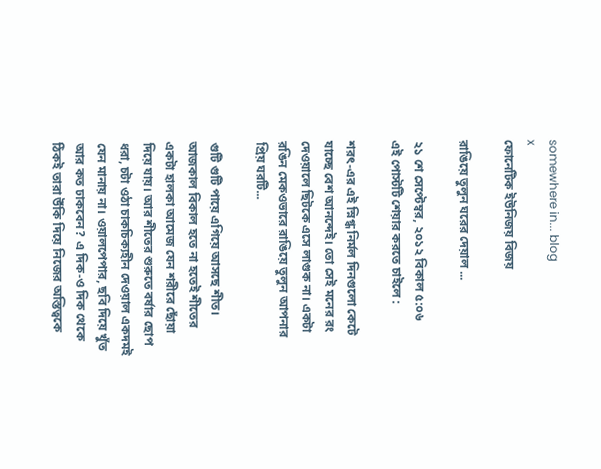somewhere in... blog
x
ফোনেটিক ইউনিজয় বিজয়

রাঙিয়ে তুলুন ঘরের দেয়াল ...

২১ শে সেপ্টেম্বর, ২০১২ বিকাল ৫:০৬
এই পোস্টটি শেয়ার করতে চাইলে :

শরৎ-এর এই স্নিগ্ধ নির্মল দিনগুলো কেটে যাচ্ছে বেশ আনন্দেই। তো সেই মনের রং দেওয়ালে ছিটকে এসে লাগুক না। একটা রঙিন মেকওভারে রাঙিয়ে তুলুন আপনার প্রিয় ঘরটি...

গুটি গুটি পায়ে এগিয়ে আসছে শীত। আজকাল বিকাল হতে না হতেই শীতের একটা হালকা আমেজ যেন শরীরে ছোঁয়া দিয়ে যায়। আর শীতের শুরুতে বর্ষার ছোপ ধরা, চটা ওঠা চাকচিক্যহীন দেওয়াল একদমই যেন মানায় না। ওয়ালপেপার, ছবি দিয়ে খুঁত আর কত ঢাকবেন? এ দিক-ও দিক থেকে ঠিকই তারা উঁকি দিয়ে নিজের অস্তিত্বকে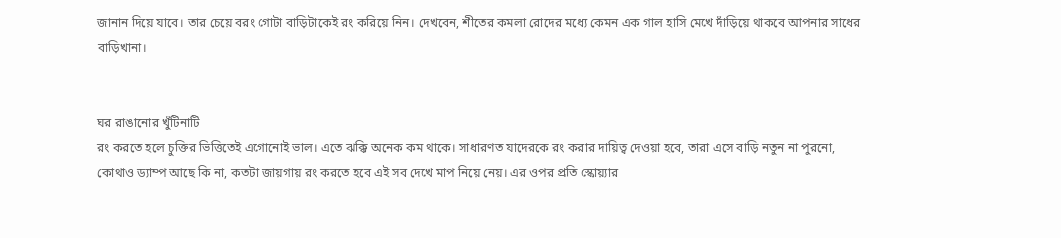জানান দিয়ে যাবে। তার চেয়ে বরং গোটা বাড়িটাকেই রং করিয়ে নিন। দেখবেন, শীতের কমলা রোদের মধ্যে কেমন এক গাল হাসি মেখে দাঁড়িয়ে থাকবে আপনার সাধের বাড়িখানা।


ঘর রাঙানোর খুঁটিনাটি
রং করতে হলে চুক্তির ভিত্তিতেই এগোনোই ভাল। এতে ঝক্কি অনেক কম থাকে। সাধারণত যাদেরকে রং করার দায়িত্ব দেওয়া হবে, তারা এসে বাড়ি নতুন না পুরনো, কোথাও ড্যাম্প আছে কি না, কতটা জায়গায় রং করতে হবে এই সব দেখে মাপ নিয়ে নেয়। এর ওপর প্রতি স্কোয়্যার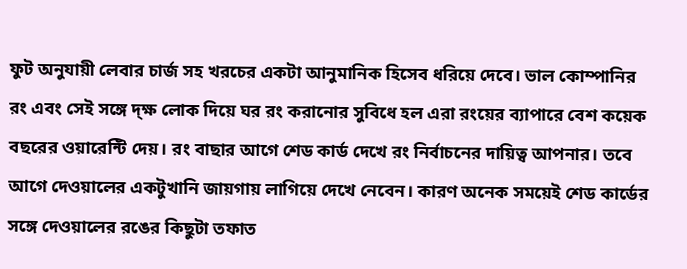ফুট অনুযায়ী লেবার চার্জ সহ খরচের একটা আনুমানিক হিসেব ধরিয়ে দেবে। ভাল কোম্পানির রং এবং সেই সঙ্গে দ্ক্ষ লোক দিয়ে ঘর রং করানোর সুবিধে হল এরা রংয়ের ব্যাপারে বেশ কয়েক বছরের ওয়ারেন্টি দেয়। রং বাছার আগে শেড কার্ড দেখে রং নির্বাচনের দায়িত্ব আপনার। তবে আগে দেওয়ালের একটুখানি জায়গায় লাগিয়ে দেখে নেবেন। কারণ অনেক সময়েই শেড কার্ডের সঙ্গে দেওয়ালের রঙের কিছুটা তফাত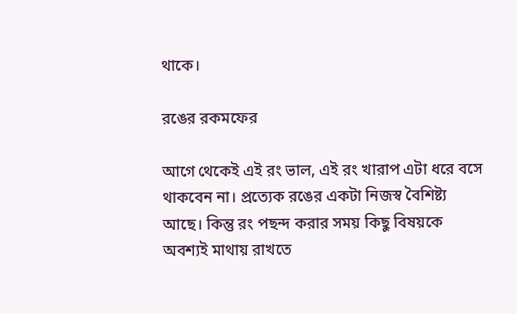থাকে।

রঙের রকমফের

আগে থেকেই এই রং ভাল, এই রং খারাপ এটা ধরে বসে থাকবেন না। প্রত্যেক রঙের একটা নিজস্ব বৈশিষ্ট্য আছে। কিন্তু রং পছন্দ করার সময় কিছু বিষয়কে অবশ্যই মাথায় রাখতে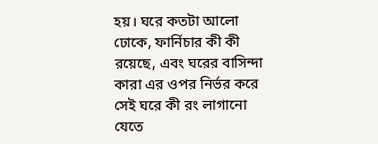হয়। ঘরে কতটা আলো ঢোকে, ফার্নিচার কী কী রয়েছে, এবং ঘরের বাসিন্দা কারা এর ওপর নির্ভর করে সেই ঘরে কী রং লাগানো যেতে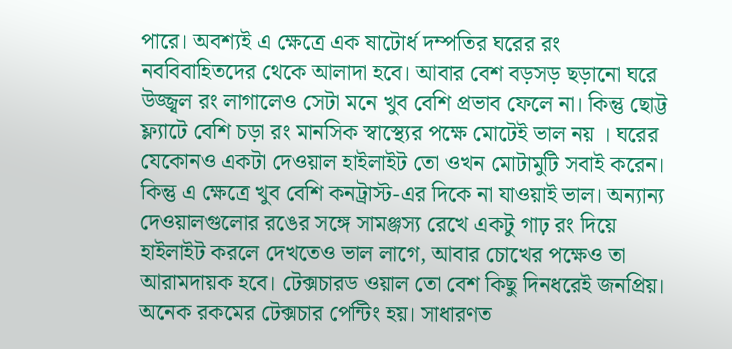পারে। অবশ্যই এ ক্ষেত্রে এক ষাটোর্ধ দম্পতির ঘরের রং নববিবাহিতদের থেকে আলাদা হবে। আবার বেশ বড়সড় ছড়ানো ঘরে উজ্জ্বল রং লাগালেও সেটা মনে খুব বেশি প্রভাব ফেলে না। কিন্তু ছোট্ট ফ্ল্যাটে বেশি চড়া রং মানসিক স্বাস্থ্যের পক্ষে মোটেই ভাল নয় । ঘরের যেকোনও একটা দেওয়াল হাইলাইট তো ওখন মোটামুটি সবাই করেন। কিন্তু এ ক্ষেত্রে খুব বেশি কনট্রাস্ট-এর দিকে না যাওয়াই ভাল। অন্যান্য দেওয়ালগুলোর রঙের সঙ্গে সামঞ্জস্য রেখে একটু গাঢ় রং দিয়ে হাইলাইট করলে দেখতেও ভাল লাগে, আবার চোখের পক্ষেও তা আরামদায়ক হবে। টেক্সচারড ওয়াল তো বেশ কিছু দিনধরেই জনপ্রিয়। অনেক রকমের টেক্সচার পেন্টিং হয়। সাধারণত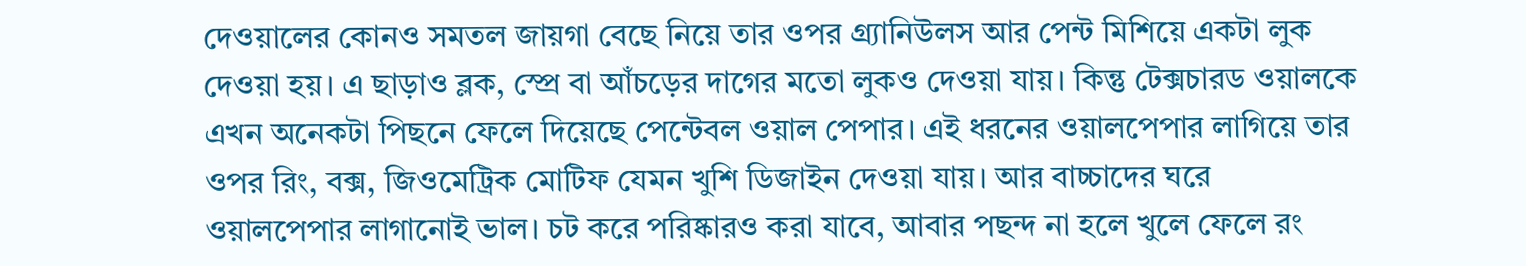দেওয়ালের কোনও সমতল জায়গা বেছে নিয়ে তার ওপর গ্র্যানিউলস আর পেন্ট মিশিয়ে একটা লুক দেওয়া হয়। এ ছাড়াও ব্লক, স্প্রে বা আঁচড়ের দাগের মতো লুকও দেওয়া যায়। কিন্তু টেক্সচারড ওয়ালকে এখন অনেকটা পিছনে ফেলে দিয়েছে পেন্টেবল ওয়াল পেপার। এই ধরনের ওয়ালপেপার লাগিয়ে তার ওপর রিং, বক্স, জিওমেট্রিক মোটিফ যেমন খুশি ডিজাইন দেওয়া যায়। আর বাচ্চাদের ঘরে ওয়ালপেপার লাগানোই ভাল। চট করে পরিষ্কারও করা যাবে, আবার পছন্দ না হলে খুলে ফেলে রং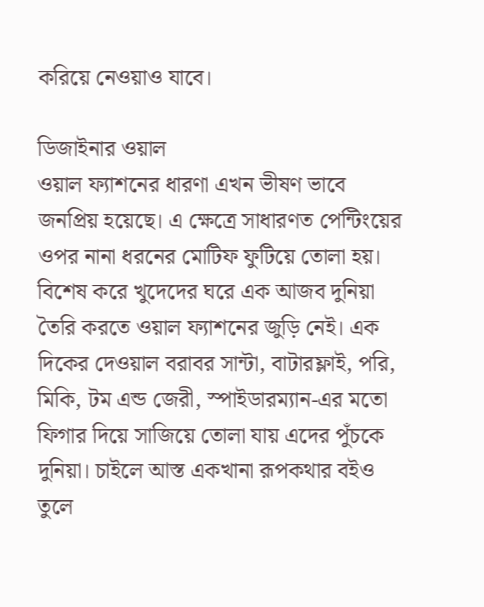করিয়ে নেওয়াও যাবে।

ডিজাইনার ওয়াল
ওয়াল ফ্যাশনের ধারণা এখন ভীষণ ভাবে জনপ্রিয় হয়েছে। এ ক্ষেত্রে সাধারণত পেন্টিংয়ের ওপর নানা ধরনের মোটিফ ফুটিয়ে তোলা হয়। বিশেষ করে খুদেদের ঘরে এক আজব দুনিয়া তৈরি করতে ওয়াল ফ্যাশনের জুড়ি নেই। এক দিকের দেওয়াল বরাবর সান্টা, বাটারফ্লাই, পরি, মিকি, টম এন্ড জেরী, স্পাইডারম্যান-এর মতো ফিগার দিয়ে সাজিয়ে তোলা যায় এদের পুঁচকে দুনিয়া। চাইলে আস্ত একখানা রূপকথার বইও তুলে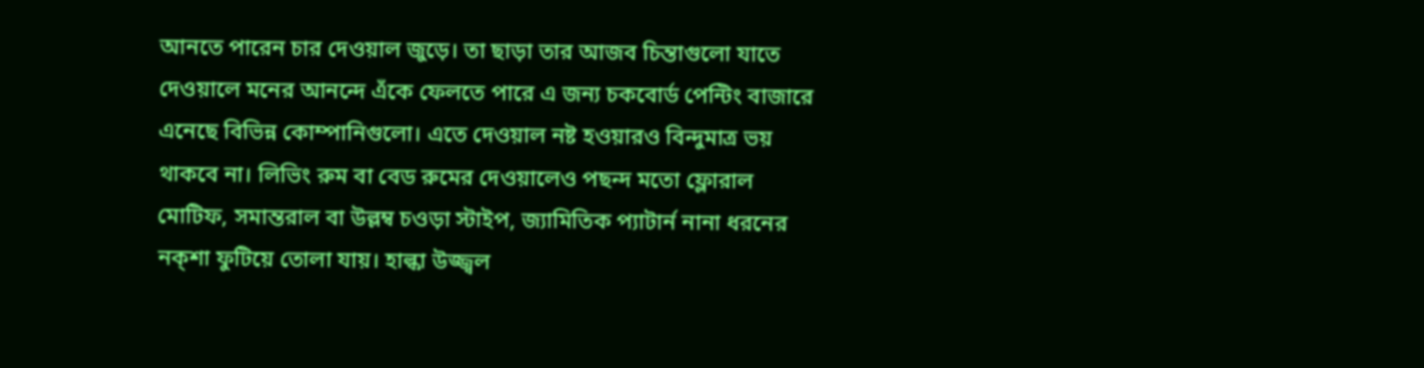আনতে পারেন চার দেওয়াল জুড়ে। তা ছাড়া তার আজব চিন্তাগুলো যাতে দেওয়ালে মনের আনন্দে এঁকে ফেলতে পারে এ জন্য চকবোর্ড পেন্টিং বাজারে এনেছে বিভিন্ন কোম্পানিগুলো। এতে দেওয়াল নষ্ট হওয়ারও বিন্দুমাত্র ভয় থাকবে না। লিভিং রুম বা বেড রুমের দেওয়ালেও পছন্দ মতো ফ্লোরাল মোটিফ, সমান্তরাল বা উল্লম্ব চওড়া স্টাইপ, জ্যামিতিক প্যাটার্ন নানা ধরনের নক্শা ফুটিয়ে তোলা যায়। হাল্কা উজ্জ্বল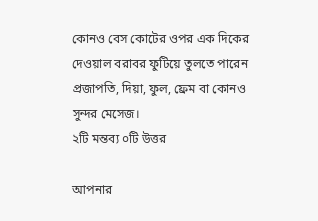কোনও বেস কোটের ওপর এক দিকের দেওয়াল বরাবর ফুটিয়ে তুলতে পারেন প্রজাপতি, দিয়া, ফুল, ফ্রেম বা কোনও সুন্দর মেসেজ।
২টি মন্তব্য ০টি উত্তর

আপনার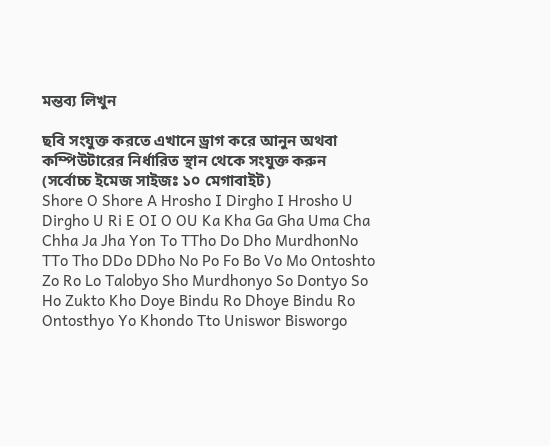মন্তব্য লিখুন

ছবি সংযুক্ত করতে এখানে ড্রাগ করে আনুন অথবা কম্পিউটারের নির্ধারিত স্থান থেকে সংযুক্ত করুন (সর্বোচ্চ ইমেজ সাইজঃ ১০ মেগাবাইট)
Shore O Shore A Hrosho I Dirgho I Hrosho U Dirgho U Ri E OI O OU Ka Kha Ga Gha Uma Cha Chha Ja Jha Yon To TTho Do Dho MurdhonNo TTo Tho DDo DDho No Po Fo Bo Vo Mo Ontoshto Zo Ro Lo Talobyo Sho Murdhonyo So Dontyo So Ho Zukto Kho Doye Bindu Ro Dhoye Bindu Ro Ontosthyo Yo Khondo Tto Uniswor Bisworgo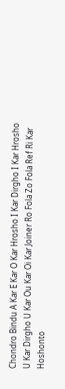Chondro Bindu A Kar E Kar O Kar Hrosho I Kar Dirgho I Kar Hrosho U Kar Dirgho U Kar Ou Kar Oi Kar Joiner Ro Fola Zo Fola Ref Ri Kar Hoshonto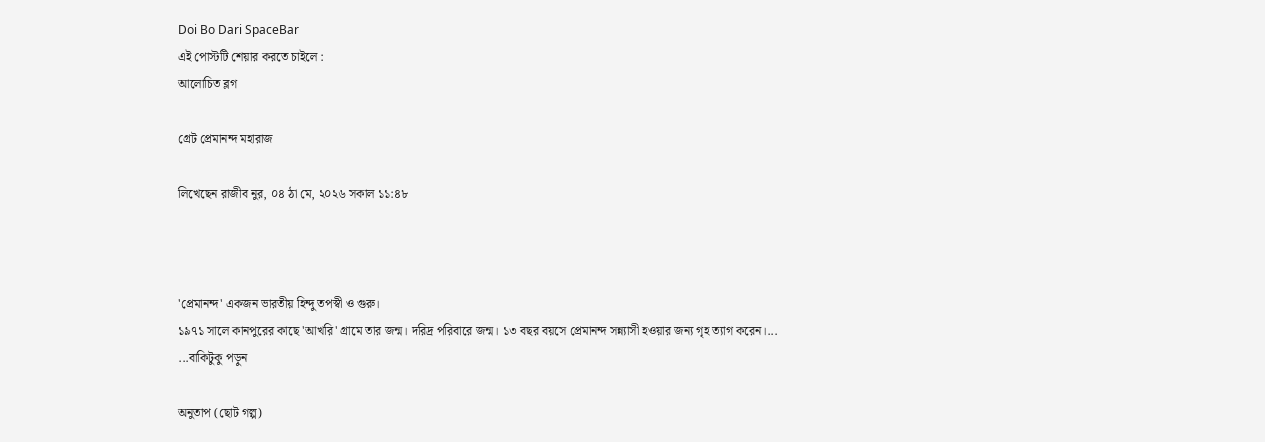Doi Bo Dari SpaceBar
এই পোস্টটি শেয়ার করতে চাইলে :
আলোচিত ব্লগ

গ্রেট প্রেমানন্দ মহারাজ

লিখেছেন রাজীব নুর, ০৪ ঠা মে, ২০২৬ সকাল ১১:৪৮



'প্রেমানন্দ' একজন ভারতীয় হিন্দু তপস্বী ও গুরু।
১৯৭১ সালে কানপুরের কাছে 'আখরি' গ্রামে তার জন্ম। দরিদ্র পরিবারে জন্ম। ১৩ বছর বয়সে প্রেমানন্দ সন্ন্যাসী হওয়ার জন্য গৃহ ত্যাগ করেন।... ...বাকিটুকু পড়ুন

অনুতাপ (ছোট গল্প)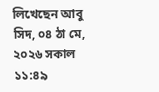লিখেছেন আবু সিদ, ০৪ ঠা মে, ২০২৬ সকাল ১১:৪৯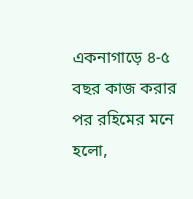একনাগাড়ে ৪-৫ বছর কাজ করার পর রহিমের মনে হলো,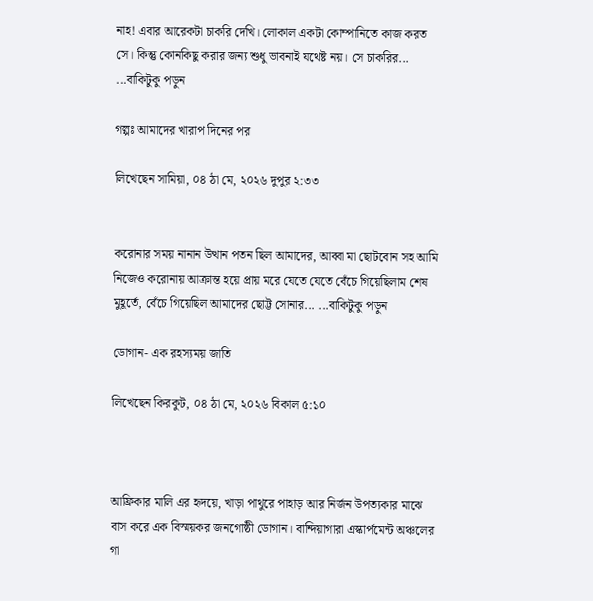নাহ! এবার আরেকটা চাকরি দেখি। লোকাল একটা কোম্পানিতে কাজ করত সে। কিন্তু কোনকিছু করার জন্য শুধু ভাবনাই যথেষ্ট নয়। সে চাকরির... ...বাকিটুকু পড়ুন

গল্পঃ আমাদের খারাপ দিনের পর

লিখেছেন সামিয়া, ০৪ ঠা মে, ২০২৬ দুপুর ২:৩৩


করোনার সময় নানান উত্থান পতন ছিল আমাদের, আব্বা মা ছোটবোন সহ আমি নিজেও করোনায় আক্রান্ত হয়ে প্রায় মরে যেতে যেতে বেঁচে গিয়েছিলাম শেষ মুহূর্তে, বেঁচে গিয়েছিল আমাদের ছোট্ট সোনার... ...বাকিটুকু পড়ুন

ডোগান- এক রহস্যময় জাতি

লিখেছেন কিরকুট, ০৪ ঠা মে, ২০২৬ বিকাল ৫:১০



আফ্রিকার মালি এর হৃদয়ে, খাড়া পাথুরে পাহাড় আর নির্জন উপত্যকার মাঝে বাস করে এক বিস্ময়কর জনগোষ্ঠী ডোগান। বান্দিয়াগারা এস্কার্পমেন্ট অঞ্চলের গা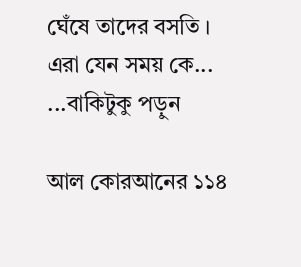ঘেঁষে তাদের বসতি । এরা যেন সময় কে... ...বাকিটুকু পড়ুন

আল কোরআনের ১১৪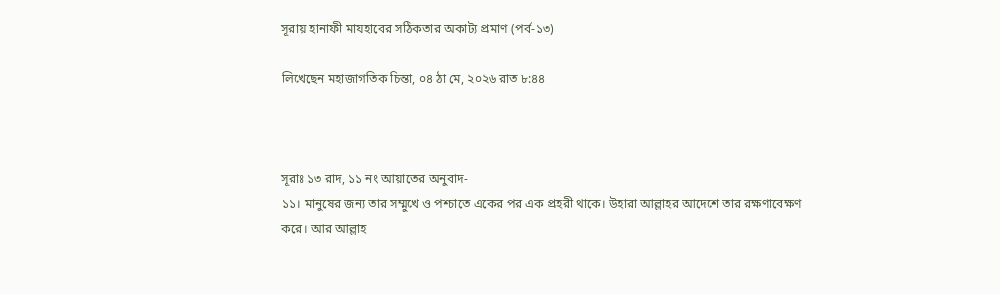সূরায় হানাফী মাযহাবের সঠিকতার অকাট্য প্রমাণ (পর্ব-১৩)

লিখেছেন মহাজাগতিক চিন্তা, ০৪ ঠা মে, ২০২৬ রাত ৮:৪৪



সূরাঃ ১৩ রাদ, ১১ নং আয়াতের অনুবাদ-
১১। মানুষের জন্য তার সম্মুখে ও পশ্চাতে একের পর এক প্রহরী থাকে। উহারা আল্লাহর আদেশে তার রক্ষণাবেক্ষণ করে। আর আল্লাহ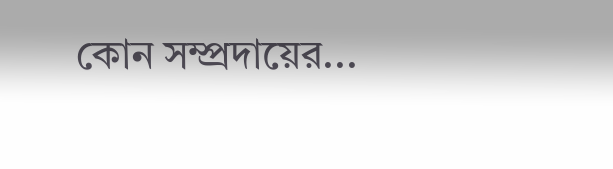কোন সম্প্রদায়ের...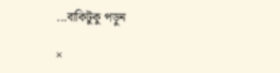...বাকিটুকু পড়ুন

×